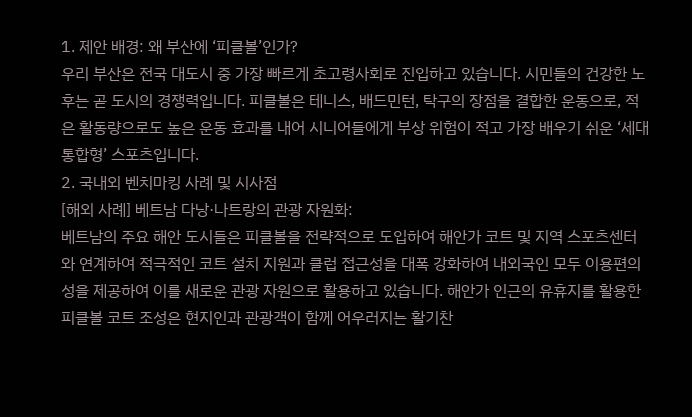1. 제안 배경: 왜 부산에 ‘피클볼’인가?
우리 부산은 전국 대도시 중 가장 빠르게 초고령사회로 진입하고 있습니다. 시민들의 건강한 노후는 곧 도시의 경쟁력입니다. 피클볼은 테니스, 배드민턴, 탁구의 장점을 결합한 운동으로, 적은 활동량으로도 높은 운동 효과를 내어 시니어들에게 부상 위험이 적고 가장 배우기 쉬운 ‘세대 통합형’ 스포츠입니다.
2. 국내외 벤치마킹 사례 및 시사점
[해외 사례] 베트남 다낭·나트랑의 관광 자원화:
베트남의 주요 해안 도시들은 피클볼을 전략적으로 도입하여 해안가 코트 및 지역 스포츠센터와 연계하여 적극적인 코트 설치 지원과 클럽 접근성을 대폭 강화하여 내외국인 모두 이용편의성을 제공하여 이를 새로운 관광 자원으로 활용하고 있습니다. 해안가 인근의 유휴지를 활용한 피클볼 코트 조성은 현지인과 관광객이 함께 어우러지는 활기찬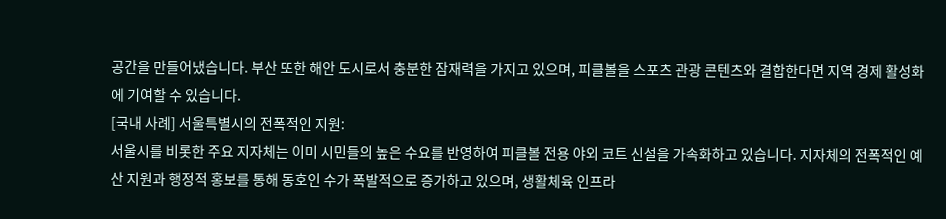공간을 만들어냈습니다. 부산 또한 해안 도시로서 충분한 잠재력을 가지고 있으며, 피클볼을 스포츠 관광 콘텐츠와 결합한다면 지역 경제 활성화에 기여할 수 있습니다.
[국내 사례] 서울특별시의 전폭적인 지원:
서울시를 비롯한 주요 지자체는 이미 시민들의 높은 수요를 반영하여 피클볼 전용 야외 코트 신설을 가속화하고 있습니다. 지자체의 전폭적인 예산 지원과 행정적 홍보를 통해 동호인 수가 폭발적으로 증가하고 있으며, 생활체육 인프라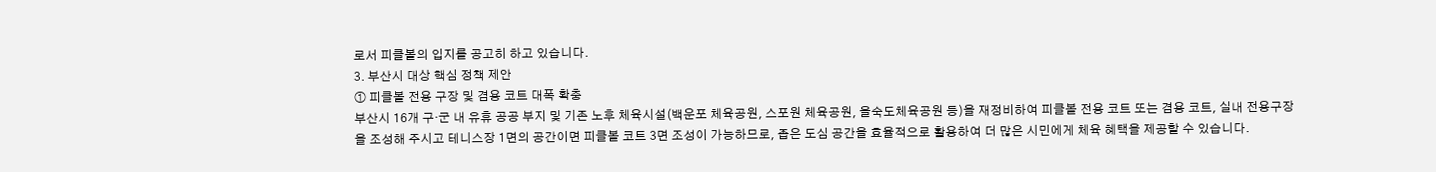로서 피클볼의 입지를 공고히 하고 있습니다.
3. 부산시 대상 핵심 정책 제안
① 피클볼 전용 구장 및 겸용 코트 대폭 확충
부산시 16개 구·군 내 유휴 공공 부지 및 기존 노후 체육시설(백운포 체육공원, 스포원 체육공원, 을숙도체육공원 등)을 재정비하여 피클볼 전용 코트 또는 겸용 코트, 실내 전용구장을 조성해 주시고 테니스장 1면의 공간이면 피클볼 코트 3면 조성이 가능하므로, 좁은 도심 공간을 효율적으로 활용하여 더 많은 시민에게 체육 혜택을 제공할 수 있습니다.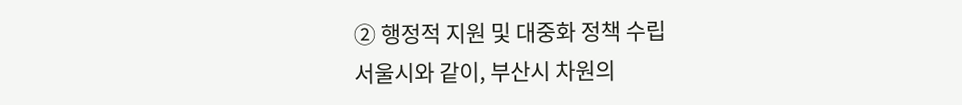② 행정적 지원 및 대중화 정책 수립
서울시와 같이, 부산시 차원의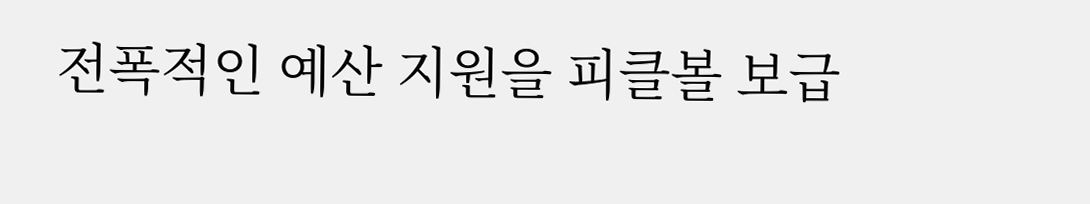전폭적인 예산 지원을 피클볼 보급